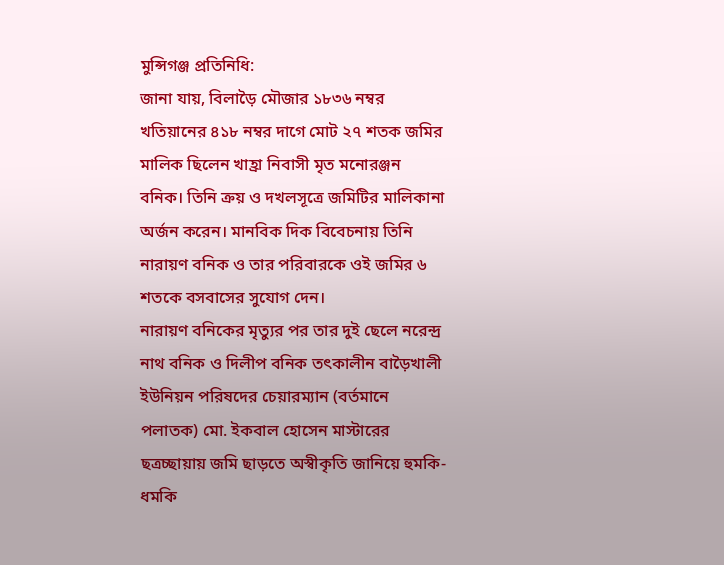মুন্সিগঞ্জ প্রতিনিধি:
জানা যায়, বিলাড়ৈ মৌজার ১৮৩৬ নম্বর খতিয়ানের ৪১৮ নম্বর দাগে মোট ২৭ শতক জমির মালিক ছিলেন খাহ্রা নিবাসী মৃত মনোরঞ্জন বনিক। তিনি ক্রয় ও দখলসূত্রে জমিটির মালিকানা অর্জন করেন। মানবিক দিক বিবেচনায় তিনি নারায়ণ বনিক ও তার পরিবারকে ওই জমির ৬ শতকে বসবাসের সুযোগ দেন।
নারায়ণ বনিকের মৃত্যুর পর তার দুই ছেলে নরেন্দ্র নাথ বনিক ও দিলীপ বনিক তৎকালীন বাড়ৈখালী ইউনিয়ন পরিষদের চেয়ারম্যান (বর্তমানে পলাতক) মো. ইকবাল হোসেন মাস্টারের ছত্রচ্ছায়ায় জমি ছাড়তে অস্বীকৃতি জানিয়ে হুমকি-ধমকি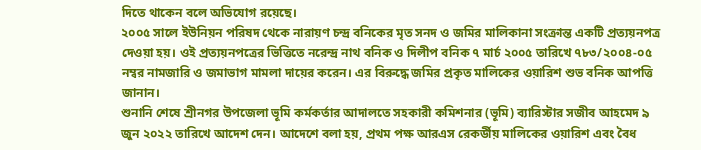দিতে থাকেন বলে অভিযোগ রয়েছে।
২০০৫ সালে ইউনিয়ন পরিষদ থেকে নারায়ণ চন্দ্র বনিকের মৃত সনদ ও জমির মালিকানা সংক্রান্ত একটি প্রত্যয়নপত্র দেওয়া হয়। ওই প্রত্যয়নপত্রের ভিত্তিতে নরেন্দ্র নাথ বনিক ও দিলীপ বনিক ৭ মার্চ ২০০৫ তারিখে ৭৮৩/২০০৪-০৫ নম্বর নামজারি ও জমাভাগ মামলা দায়ের করেন। এর বিরুদ্ধে জমির প্রকৃত মালিকের ওয়ারিশ শুভ বনিক আপত্তি জানান।
শুনানি শেষে শ্রীনগর উপজেলা ভূমি কর্মকর্তার আদালতে সহকারী কমিশনার (ভূমি) ব্যারিস্টার সজীব আহমেদ ৯ জুন ২০২২ তারিখে আদেশ দেন। আদেশে বলা হয়, প্রথম পক্ষ আরএস রেকর্ডীয় মালিকের ওয়ারিশ এবং বৈধ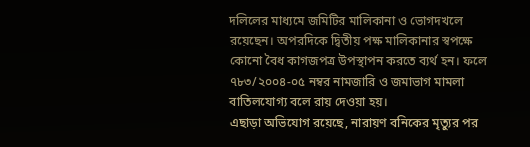দলিলের মাধ্যমে জমিটির মালিকানা ও ভোগদখলে রয়েছেন। অপরদিকে দ্বিতীয় পক্ষ মালিকানার স্বপক্ষে কোনো বৈধ কাগজপত্র উপস্থাপন করতে ব্যর্থ হন। ফলে ৭৮৩/২০০৪-০৫ নম্বর নামজারি ও জমাভাগ মামলা বাতিলযোগ্য বলে রায় দেওয়া হয়।
এছাড়া অভিযোগ রয়েছে, নারায়ণ বনিকের মৃত্যুর পর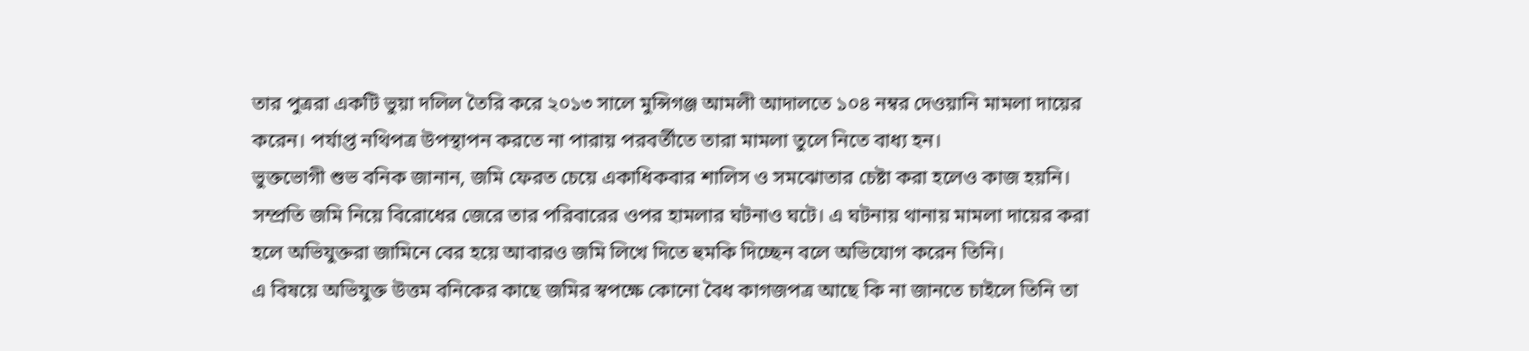তার পুত্ররা একটি ভুয়া দলিল তৈরি করে ২০১৩ সালে মুন্সিগঞ্জ আমলী আদালতে ১০৪ নম্বর দেওয়ানি মামলা দায়ের করেন। পর্যাপ্ত নথিপত্র উপস্থাপন করতে না পারায় পরবর্তীতে তারা মামলা তুলে নিতে বাধ্য হন।
ভুক্তভোগী শুভ বনিক জানান, জমি ফেরত চেয়ে একাধিকবার শালিস ও সমঝোতার চেষ্টা করা হলেও কাজ হয়নি। সম্প্রতি জমি নিয়ে বিরোধের জেরে তার পরিবারের ওপর হামলার ঘটনাও ঘটে। এ ঘটনায় থানায় মামলা দায়ের করা হলে অভিযুক্তরা জামিনে বের হয়ে আবারও জমি লিখে দিতে হুমকি দিচ্ছেন বলে অভিযোগ করেন তিনি।
এ বিষয়ে অভিযুক্ত উত্তম বনিকের কাছে জমির স্বপক্ষে কোনো বৈধ কাগজপত্র আছে কি না জানতে চাইলে তিনি তা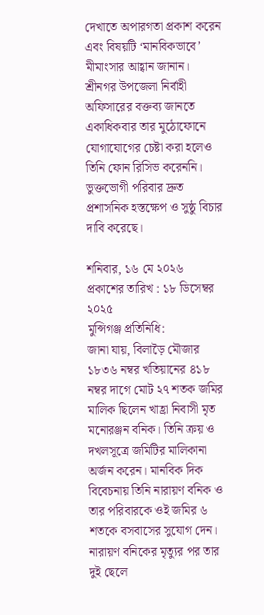দেখাতে অপারগতা প্রকাশ করেন এবং বিষয়টি ‘মানবিকভাবে’ মীমাংসার আহ্বান জানান।
শ্রীনগর উপজেলা নির্বাহী অফিসারের বক্তব্য জানতে একাধিকবার তার মুঠোফোনে যোগাযোগের চেষ্টা করা হলেও তিনি ফোন রিসিভ করেননি।
ভুক্তভোগী পরিবার দ্রুত প্রশাসনিক হস্তক্ষেপ ও সুষ্ঠু বিচার দাবি করেছে।

শনিবার, ১৬ মে ২০২৬
প্রকাশের তারিখ : ১৮ ডিসেম্বর ২০২৫
মুন্সিগঞ্জ প্রতিনিধি:
জানা যায়, বিলাড়ৈ মৌজার ১৮৩৬ নম্বর খতিয়ানের ৪১৮ নম্বর দাগে মোট ২৭ শতক জমির মালিক ছিলেন খাহ্রা নিবাসী মৃত মনোরঞ্জন বনিক। তিনি ক্রয় ও দখলসূত্রে জমিটির মালিকানা অর্জন করেন। মানবিক দিক বিবেচনায় তিনি নারায়ণ বনিক ও তার পরিবারকে ওই জমির ৬ শতকে বসবাসের সুযোগ দেন।
নারায়ণ বনিকের মৃত্যুর পর তার দুই ছেলে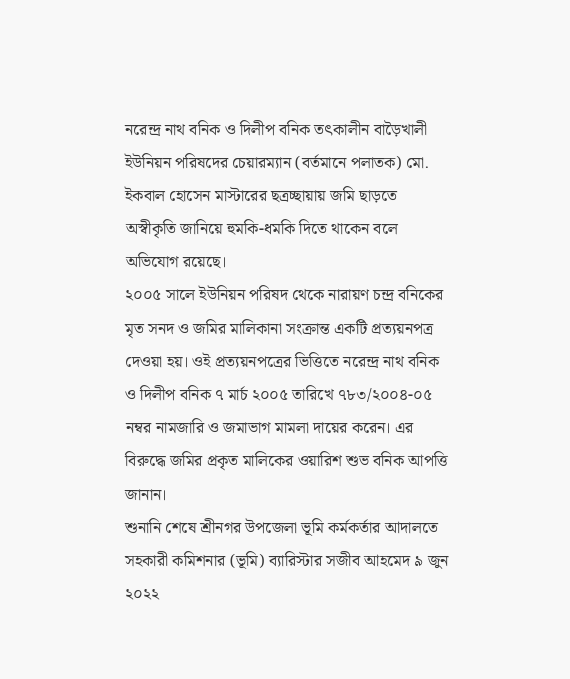নরেন্দ্র নাথ বনিক ও দিলীপ বনিক তৎকালীন বাড়ৈখালী ইউনিয়ন পরিষদের চেয়ারম্যান (বর্তমানে পলাতক) মো. ইকবাল হোসেন মাস্টারের ছত্রচ্ছায়ায় জমি ছাড়তে অস্বীকৃতি জানিয়ে হুমকি-ধমকি দিতে থাকেন বলে অভিযোগ রয়েছে।
২০০৫ সালে ইউনিয়ন পরিষদ থেকে নারায়ণ চন্দ্র বনিকের মৃত সনদ ও জমির মালিকানা সংক্রান্ত একটি প্রত্যয়নপত্র দেওয়া হয়। ওই প্রত্যয়নপত্রের ভিত্তিতে নরেন্দ্র নাথ বনিক ও দিলীপ বনিক ৭ মার্চ ২০০৫ তারিখে ৭৮৩/২০০৪-০৫ নম্বর নামজারি ও জমাভাগ মামলা দায়ের করেন। এর বিরুদ্ধে জমির প্রকৃত মালিকের ওয়ারিশ শুভ বনিক আপত্তি জানান।
শুনানি শেষে শ্রীনগর উপজেলা ভূমি কর্মকর্তার আদালতে সহকারী কমিশনার (ভূমি) ব্যারিস্টার সজীব আহমেদ ৯ জুন ২০২২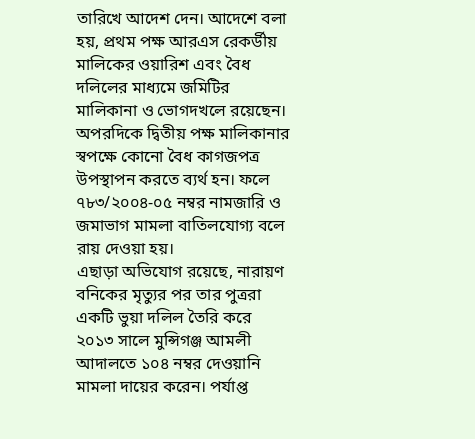তারিখে আদেশ দেন। আদেশে বলা হয়, প্রথম পক্ষ আরএস রেকর্ডীয় মালিকের ওয়ারিশ এবং বৈধ দলিলের মাধ্যমে জমিটির মালিকানা ও ভোগদখলে রয়েছেন। অপরদিকে দ্বিতীয় পক্ষ মালিকানার স্বপক্ষে কোনো বৈধ কাগজপত্র উপস্থাপন করতে ব্যর্থ হন। ফলে ৭৮৩/২০০৪-০৫ নম্বর নামজারি ও জমাভাগ মামলা বাতিলযোগ্য বলে রায় দেওয়া হয়।
এছাড়া অভিযোগ রয়েছে, নারায়ণ বনিকের মৃত্যুর পর তার পুত্ররা একটি ভুয়া দলিল তৈরি করে ২০১৩ সালে মুন্সিগঞ্জ আমলী আদালতে ১০৪ নম্বর দেওয়ানি মামলা দায়ের করেন। পর্যাপ্ত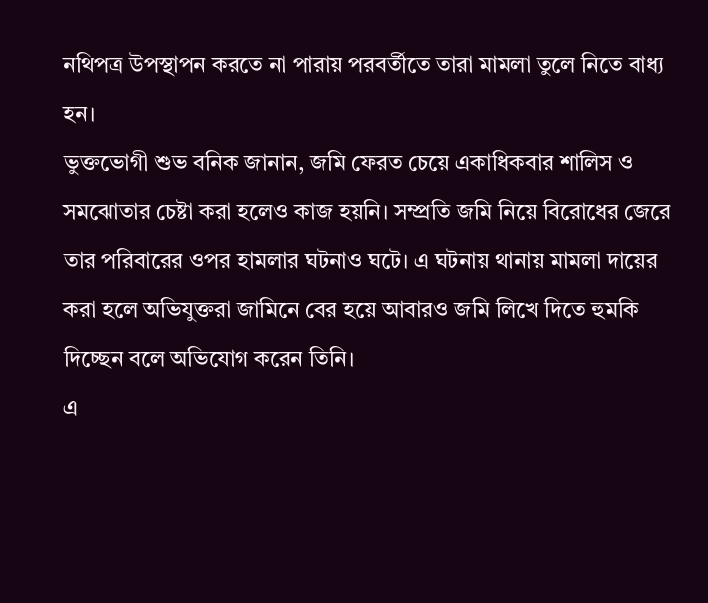নথিপত্র উপস্থাপন করতে না পারায় পরবর্তীতে তারা মামলা তুলে নিতে বাধ্য হন।
ভুক্তভোগী শুভ বনিক জানান, জমি ফেরত চেয়ে একাধিকবার শালিস ও সমঝোতার চেষ্টা করা হলেও কাজ হয়নি। সম্প্রতি জমি নিয়ে বিরোধের জেরে তার পরিবারের ওপর হামলার ঘটনাও ঘটে। এ ঘটনায় থানায় মামলা দায়ের করা হলে অভিযুক্তরা জামিনে বের হয়ে আবারও জমি লিখে দিতে হুমকি দিচ্ছেন বলে অভিযোগ করেন তিনি।
এ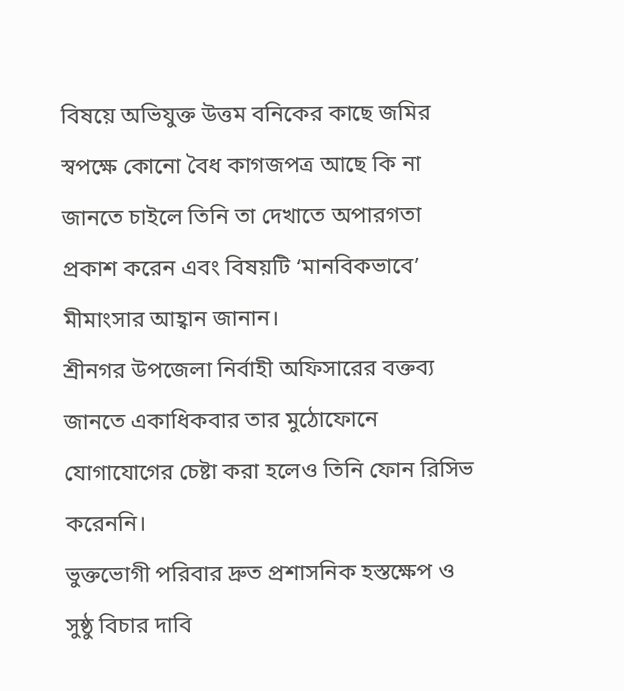বিষয়ে অভিযুক্ত উত্তম বনিকের কাছে জমির স্বপক্ষে কোনো বৈধ কাগজপত্র আছে কি না জানতে চাইলে তিনি তা দেখাতে অপারগতা প্রকাশ করেন এবং বিষয়টি ‘মানবিকভাবে’ মীমাংসার আহ্বান জানান।
শ্রীনগর উপজেলা নির্বাহী অফিসারের বক্তব্য জানতে একাধিকবার তার মুঠোফোনে যোগাযোগের চেষ্টা করা হলেও তিনি ফোন রিসিভ করেননি।
ভুক্তভোগী পরিবার দ্রুত প্রশাসনিক হস্তক্ষেপ ও সুষ্ঠু বিচার দাবি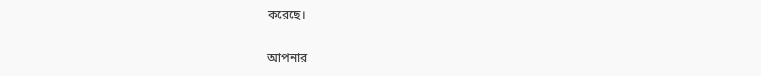করেছে।

আপনার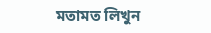মতামত লিখুন